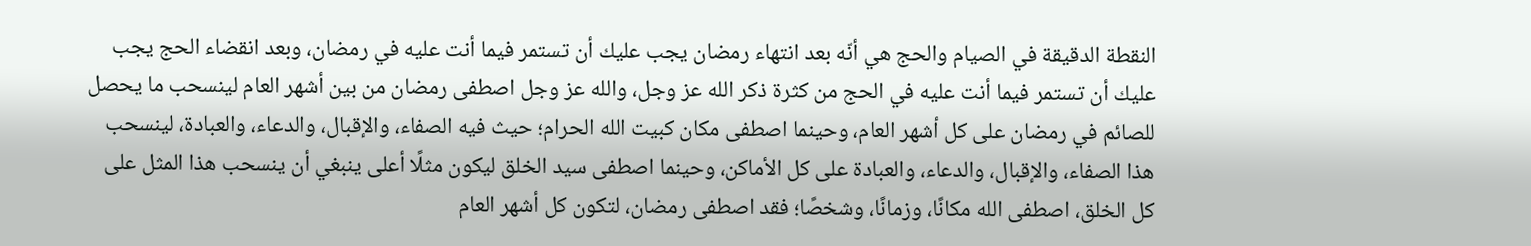النقطة الدقيقة في الصيام والحج هي أنّه بعد انتهاء رمضان يجب عليك أن تستمر فيما أنت عليه في رمضان، وبعد انقضاء الحج يجب عليك أن تستمر فيما أنت عليه في الحج من كثرة ذكر الله عز وجل، والله عز وجل اصطفى رمضان من بين أشهر العام لينسحب ما يحصل للصائم في رمضان على كل أشهر العام، وحينما اصطفى مكان كبيت الله الحرام؛ حيث فيه الصفاء، والإقبال، والدعاء، والعبادة، لينسحب هذا الصفاء، والإقبال، والدعاء، والعبادة على كل الأماكن، وحينما اصطفى سيد الخلق ليكون مثلًا أعلى ينبغي أن ينسحب هذا المثل على كل الخلق، اصطفى الله مكانًا، وزمانًا، وشخصًا؛ فقد اصطفى رمضان، لتكون كل أشهر العام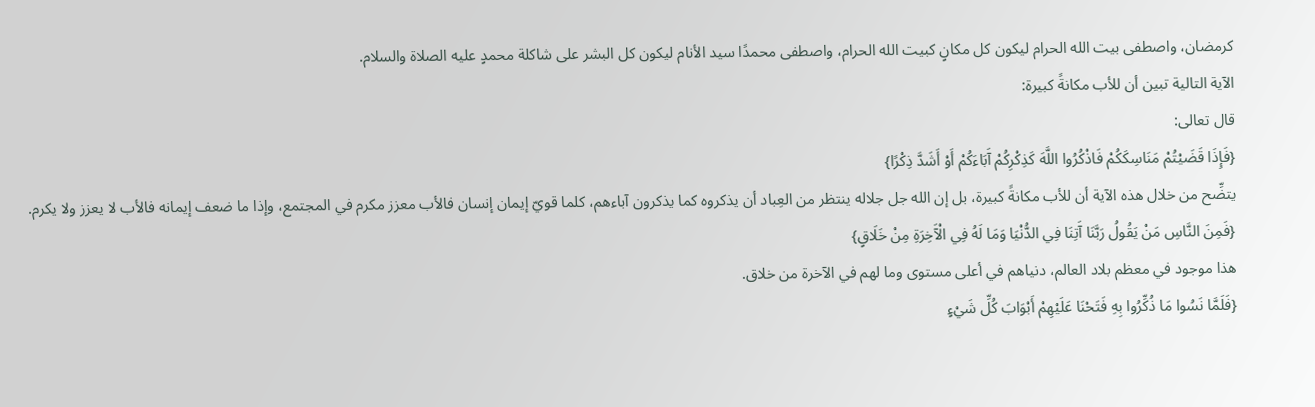كرمضان، واصطفى بيت الله الحرام ليكون كل مكانٍ كبيت الله الحرام، واصطفى محمدًا سيد الأنام ليكون كل البشر على شاكلة محمدٍ عليه الصلاة والسلام.
الآية التالية تبين أن للأب مكانةً كبيرة:
قال تعالى:
{فَإِذَا قَضَيْتُمْ مَنَاسِكَكُمْ فَاذْكُرُوا اللَّهَ كَذِكْرِكُمْ آَبَاءَكُمْ أَوْ أَشَدَّ ذِكْرًا}
يتضِّح من خلال هذه الآية أن للأب مكانةً كبيرة، بل إن الله جل جلاله ينتظر من العِباد أن يذكروه كما يذكرون آباءهم، كلما قويّ إيمان إنسان فالأب معزز مكرم في المجتمع، وإذا ما ضعف إيمانه فالأب لا يعزز ولا يكرم.
{فَمِنَ النَّاسِ مَنْ يَقُولُ رَبَّنَا آَتِنَا فِي الدُّنْيَا وَمَا لَهُ فِي الْآَخِرَةِ مِنْ خَلَاقٍ}
هذا موجود في معظم بلاد العالم، دنياهم في أعلى مستوى وما لهم في الآخرة من خلاق.
{فَلَمَّا نَسُوا مَا ذُكِّرُوا بِهِ فَتَحْنَا عَلَيْهِمْ أَبْوَابَ كُلِّ شَيْءٍ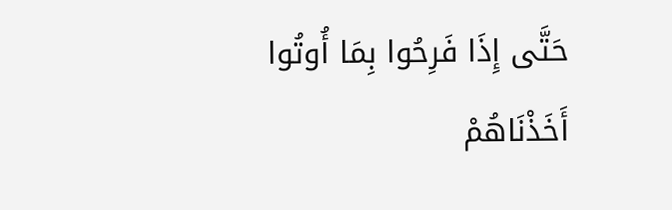حَتَّى إِذَا فَرِحُوا بِمَا أُوتُوا أَخَذْنَاهُمْ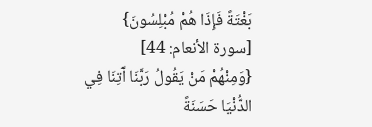بَغْتَةً فَإِذَا هُمْ مُبْلِسُونَ}
[سورة الأنعام: 44]
{وَمِنْهُمْ مَنْ يَقُولُ رَبَّنَا آَتِنَا فِي الدُّنْيَا حَسَنَةً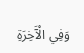وَفِي الْآَخِرَةِ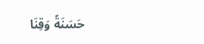حَسَنَةً وَقِنَا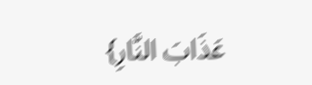عَذَابَ النَّارِ}